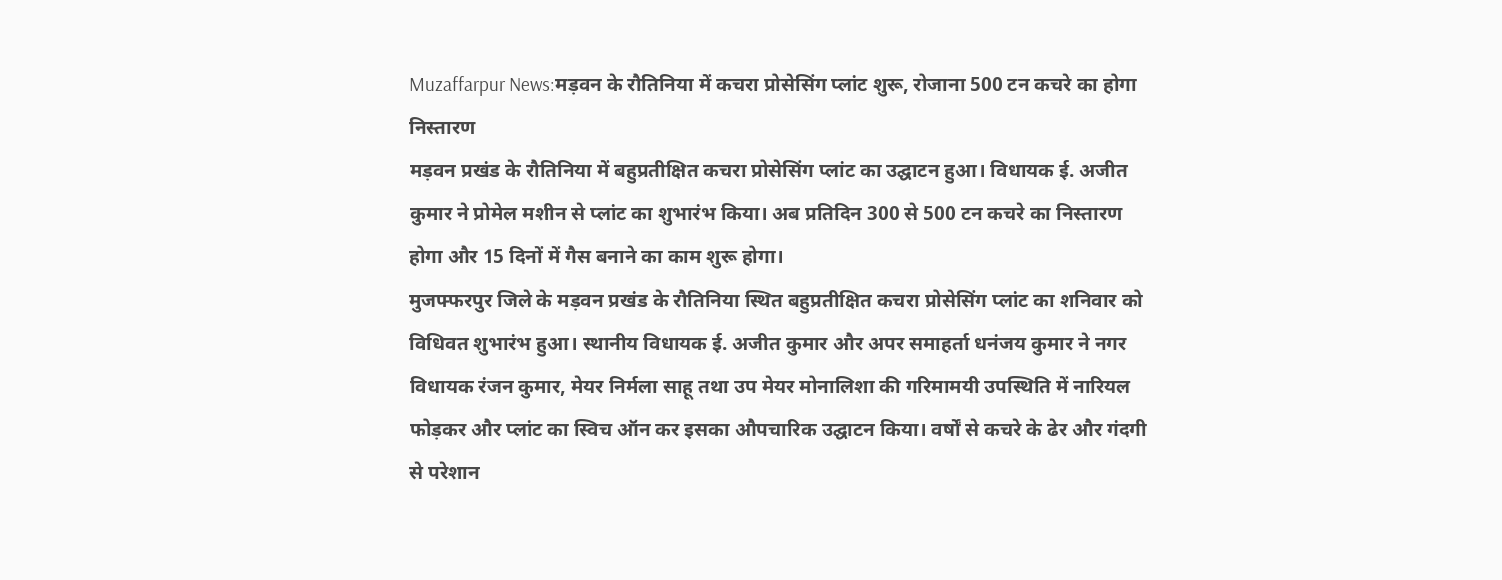Muzaffarpur News:मड़वन के रौतिनिया में कचरा प्रोसेसिंग प्लांट शुरू, रोजाना 500 टन कचरे का होगा निस्तारण
मड़वन प्रखंड के रौतिनिया में बहुप्रतीक्षित कचरा प्रोसेसिंग प्लांट का उद्घाटन हुआ। विधायक ई. अजीत कुमार ने प्रोमेल मशीन से प्लांट का शुभारंभ किया। अब प्रतिदिन 300 से 500 टन कचरे का निस्तारण होगा और 15 दिनों में गैस बनाने का काम शुरू होगा।
मुजफ्फरपुर जिले के मड़वन प्रखंड के रौतिनिया स्थित बहुप्रतीक्षित कचरा प्रोसेसिंग प्लांट का शनिवार को विधिवत शुभारंभ हुआ। स्थानीय विधायक ई. अजीत कुमार और अपर समाहर्ता धनंजय कुमार ने नगर विधायक रंजन कुमार, मेयर निर्मला साहू तथा उप मेयर मोनालिशा की गरिमामयी उपस्थिति में नारियल फोड़कर और प्लांट का स्विच ऑन कर इसका औपचारिक उद्घाटन किया। वर्षों से कचरे के ढेर और गंदगी से परेशान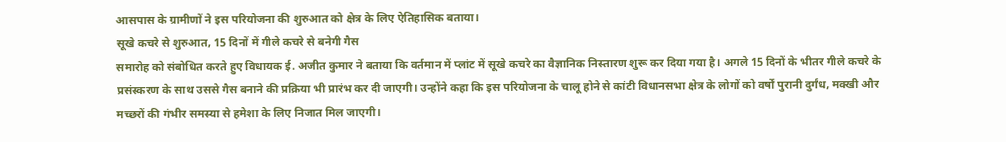आसपास के ग्रामीणों ने इस परियोजना की शुरुआत को क्षेत्र के लिए ऐतिहासिक बताया।
सूखे कचरे से शुरुआत, 15 दिनों में गीले कचरे से बनेगी गैस
समारोह को संबोधित करते हुए विधायक ई. अजीत कुमार ने बताया कि वर्तमान में प्लांट में सूखे कचरे का वैज्ञानिक निस्तारण शुरू कर दिया गया है। अगले 15 दिनों के भीतर गीले कचरे के प्रसंस्करण के साथ उससे गैस बनाने की प्रक्रिया भी प्रारंभ कर दी जाएगी। उन्होंने कहा कि इस परियोजना के चालू होने से कांटी विधानसभा क्षेत्र के लोगों को वर्षों पुरानी दुर्गंध, मक्खी और मच्छरों की गंभीर समस्या से हमेशा के लिए निजात मिल जाएगी।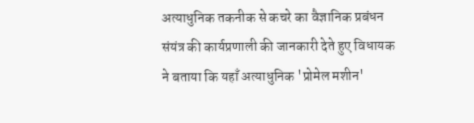अत्याधुनिक तकनीक से कचरे का वैज्ञानिक प्रबंधन
संयंत्र की कार्यप्रणाली की जानकारी देते हुए विधायक ने बताया कि यहाँ अत्याधुनिक 'प्रोमेल मशीन'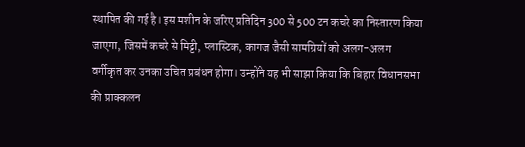स्थापित की गई है। इस मशीन के जरिए प्रतिदिन 300 से 500 टन कचरे का निस्तारण किया जाएगा, जिसमें कचरे से मिट्टी, प्लास्टिक, कागज जैसी सामग्रियों को अलग-अलग वर्गीकृत कर उनका उचित प्रबंधन होगा। उन्होंने यह भी साझा किया कि बिहार विधानसभा की प्राक्कलन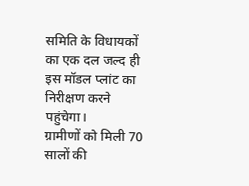समिति के विधायकों का एक दल जल्द ही इस मॉडल प्लांट का निरीक्षण करने पहुंचेगा।
ग्रामीणों को मिली 70 सालों की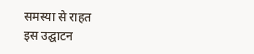समस्या से राहत
इस उद्घाटन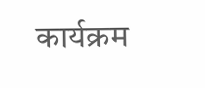कार्यक्रम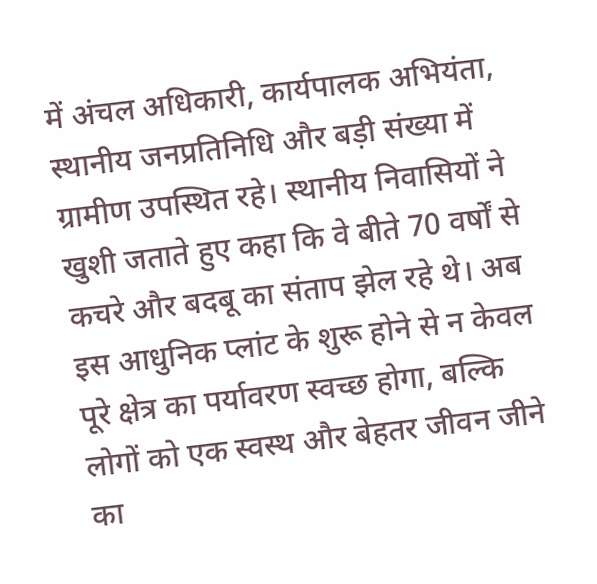में अंचल अधिकारी, कार्यपालक अभियंता, स्थानीय जनप्रतिनिधि और बड़ी संख्या में ग्रामीण उपस्थित रहे। स्थानीय निवासियों ने खुशी जताते हुए कहा कि वे बीते 70 वर्षों से कचरे और बदबू का संताप झेल रहे थे। अब इस आधुनिक प्लांट के शुरू होने से न केवल पूरे क्षेत्र का पर्यावरण स्वच्छ होगा, बल्कि लोगों को एक स्वस्थ और बेहतर जीवन जीने का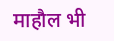माहौल भी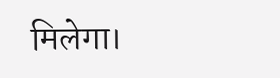मिलेगा।